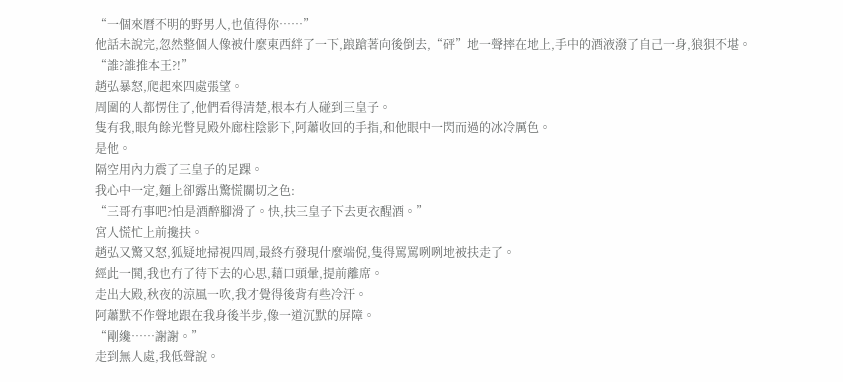“一個來曆不明的野男人,也值得你……”
他話未說完,忽然整個人像被什麼東西絆了一下,踉蹌著向後倒去,“砰”地一聲摔在地上,手中的酒液潑了自己一身,狼狽不堪。
“誰?誰推本王?!”
趙弘暴怒,爬起來四處張望。
周圍的人都愣住了,他們看得清楚,根本冇人碰到三皇子。
隻有我,眼角餘光瞥見殿外廊柱陰影下,阿蕭收回的手指,和他眼中一閃而過的冰冷厲色。
是他。
隔空用內力震了三皇子的足踝。
我心中一定,麵上卻露出驚慌關切之色:
“三哥冇事吧?怕是酒醉腳滑了。快,扶三皇子下去更衣醒酒。”
宮人慌忙上前攙扶。
趙弘又驚又怒,狐疑地掃視四周,最終冇發現什麼端倪,隻得罵罵咧咧地被扶走了。
經此一鬨,我也冇了待下去的心思,藉口頭暈,提前離席。
走出大殿,秋夜的涼風一吹,我才覺得後背有些冷汗。
阿蕭默不作聲地跟在我身後半步,像一道沉默的屏障。
“剛纔……謝謝。”
走到無人處,我低聲說。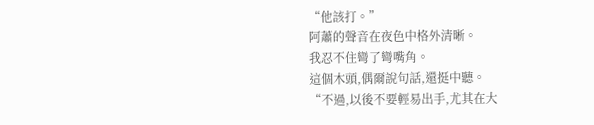“他該打。”
阿蕭的聲音在夜色中格外清晰。
我忍不住彎了彎嘴角。
這個木頭,偶爾說句話,還挺中聽。
“不過,以後不要輕易出手,尤其在大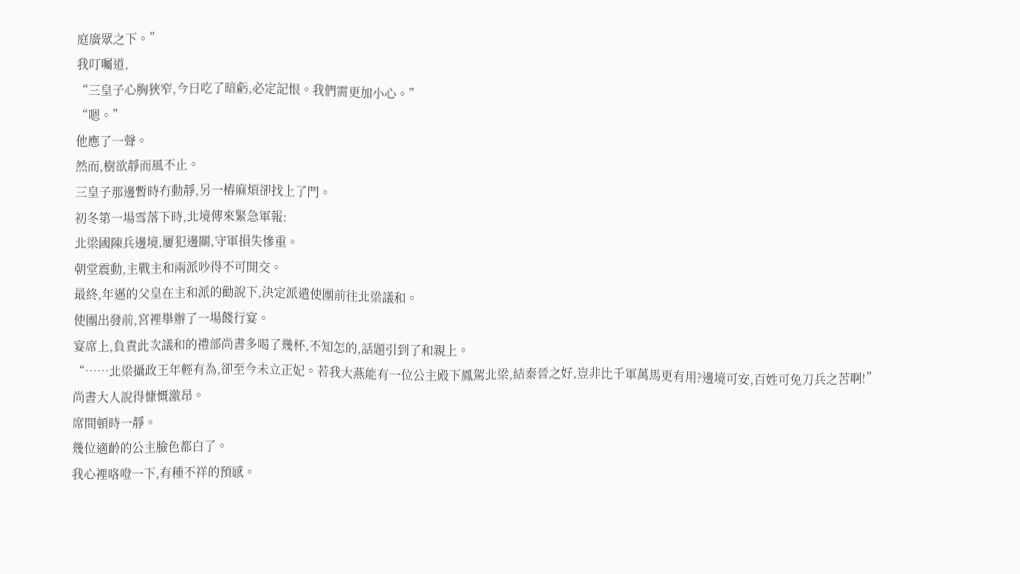庭廣眾之下。”
我叮囑道,
“三皇子心胸狹窄,今日吃了暗虧,必定記恨。我們需更加小心。”
“嗯。”
他應了一聲。
然而,樹欲靜而風不止。
三皇子那邊暫時冇動靜,另一樁麻煩卻找上了門。
初冬第一場雪落下時,北境傳來緊急軍報:
北梁國陳兵邊境,屢犯邊關,守軍損失慘重。
朝堂震動,主戰主和兩派吵得不可開交。
最終,年邁的父皇在主和派的勸說下,決定派遣使團前往北梁議和。
使團出發前,宮裡舉辦了一場餞行宴。
宴席上,負責此次議和的禮部尚書多喝了幾杯,不知怎的,話題引到了和親上。
“……北梁攝政王年輕有為,卻至今未立正妃。若我大燕能有一位公主殿下鳳駕北梁,結秦晉之好,豈非比千軍萬馬更有用?邊境可安,百姓可免刀兵之苦啊!”
尚書大人說得慷慨激昂。
席間頓時一靜。
幾位適齡的公主臉色都白了。
我心裡咯噔一下,有種不祥的預感。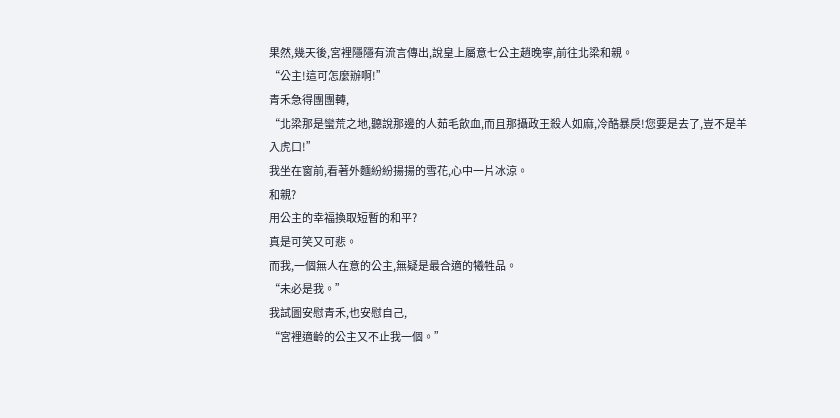果然,幾天後,宮裡隱隱有流言傳出,說皇上屬意七公主趙晚寧,前往北梁和親。
“公主!這可怎麼辦啊!”
青禾急得團團轉,
“北梁那是蠻荒之地,聽說那邊的人茹毛飲血,而且那攝政王殺人如麻,冷酷暴戾!您要是去了,豈不是羊入虎口!”
我坐在窗前,看著外麵紛紛揚揚的雪花,心中一片冰涼。
和親?
用公主的幸福換取短暫的和平?
真是可笑又可悲。
而我,一個無人在意的公主,無疑是最合適的犧牲品。
“未必是我。”
我試圖安慰青禾,也安慰自己,
“宮裡適齡的公主又不止我一個。”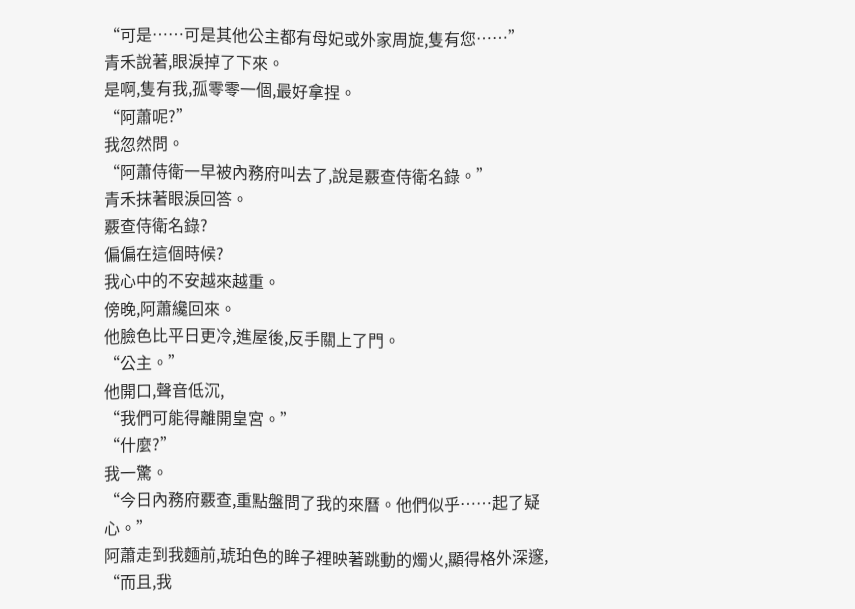“可是……可是其他公主都有母妃或外家周旋,隻有您……”
青禾說著,眼淚掉了下來。
是啊,隻有我,孤零零一個,最好拿捏。
“阿蕭呢?”
我忽然問。
“阿蕭侍衛一早被內務府叫去了,說是覈查侍衛名錄。”
青禾抹著眼淚回答。
覈查侍衛名錄?
偏偏在這個時候?
我心中的不安越來越重。
傍晚,阿蕭纔回來。
他臉色比平日更冷,進屋後,反手關上了門。
“公主。”
他開口,聲音低沉,
“我們可能得離開皇宮。”
“什麼?”
我一驚。
“今日內務府覈查,重點盤問了我的來曆。他們似乎……起了疑心。”
阿蕭走到我麵前,琥珀色的眸子裡映著跳動的燭火,顯得格外深邃,
“而且,我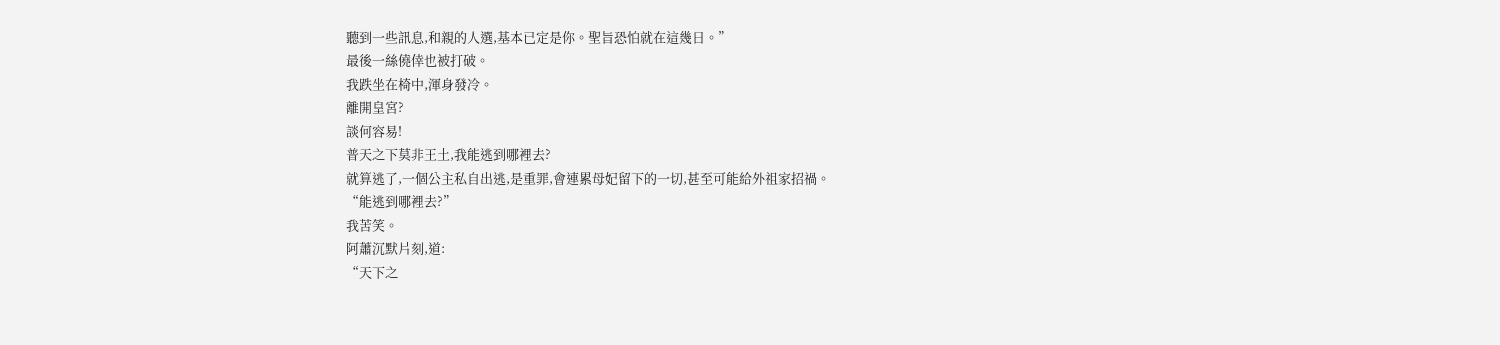聽到一些訊息,和親的人選,基本已定是你。聖旨恐怕就在這幾日。”
最後一絲僥倖也被打破。
我跌坐在椅中,渾身發冷。
離開皇宮?
談何容易!
普天之下莫非王土,我能逃到哪裡去?
就算逃了,一個公主私自出逃,是重罪,會連累母妃留下的一切,甚至可能給外祖家招禍。
“能逃到哪裡去?”
我苦笑。
阿蕭沉默片刻,道:
“天下之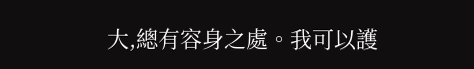大,總有容身之處。我可以護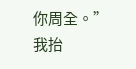你周全。”
我抬